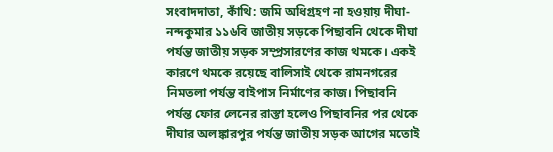সংবাদদাতা, কাঁথি: জমি অধিগ্রহণ না হওয়ায় দীঘা-নন্দকুমার ১১৬বি জাতীয় সড়কে পিছাবনি থেকে দীঘা পর্যন্ত জাতীয় সড়ক সম্প্রসারণের কাজ থমকে। একই কারণে থমকে রয়েছে বালিসাই থেকে রামনগরের নিমতলা পর্যন্ত বাইপাস নির্মাণের কাজ। পিছাবনি পর্যন্ত ফোর লেনের রাস্তা হলেও পিছাবনির পর থেকে দীঘার অলঙ্কারপুর পর্যন্ত জাতীয় সড়ক আগের মতোই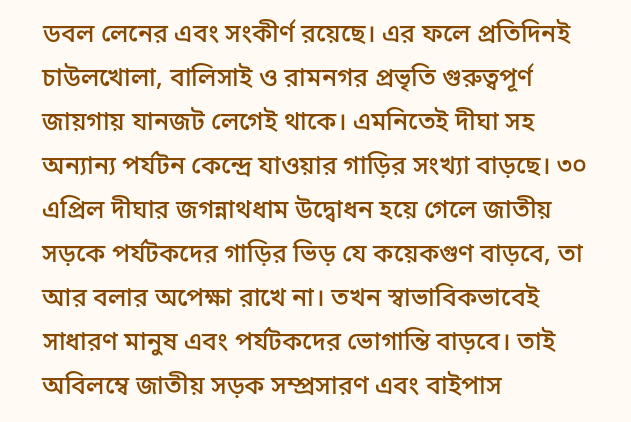ডবল লেনের এবং সংকীর্ণ রয়েছে। এর ফলে প্রতিদিনই চাউলখোলা, বালিসাই ও রামনগর প্রভৃতি গুরুত্বপূর্ণ জায়গায় যানজট লেগেই থাকে। এমনিতেই দীঘা সহ অন্যান্য পর্যটন কেন্দ্রে যাওয়ার গাড়ির সংখ্যা বাড়ছে। ৩০ এপ্রিল দীঘার জগন্নাথধাম উদ্বোধন হয়ে গেলে জাতীয় সড়কে পর্যটকদের গাড়ির ভিড় যে কয়েকগুণ বাড়বে, তা আর বলার অপেক্ষা রাখে না। তখন স্বাভাবিকভাবেই সাধারণ মানুষ এবং পর্যটকদের ভোগান্তি বাড়বে। তাই অবিলম্বে জাতীয় সড়ক সম্প্রসারণ এবং বাইপাস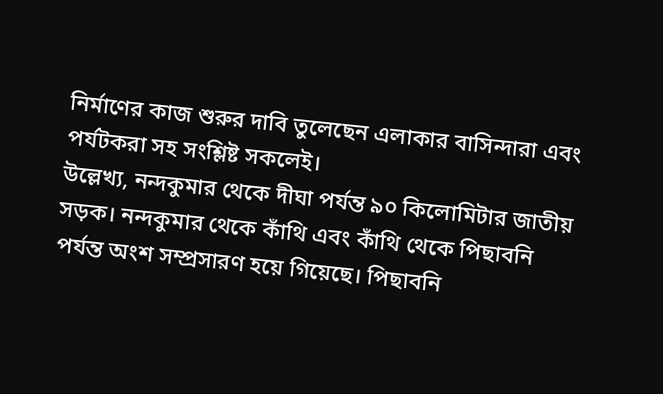নির্মাণের কাজ শুরুর দাবি তুলেছেন এলাকার বাসিন্দারা এবং পর্যটকরা সহ সংশ্লিষ্ট সকলেই।
উল্লেখ্য, নন্দকুমার থেকে দীঘা পর্যন্ত ৯০ কিলোমিটার জাতীয় সড়ক। নন্দকুমার থেকে কাঁথি এবং কাঁথি থেকে পিছাবনি পর্যন্ত অংশ সম্প্রসারণ হয়ে গিয়েছে। পিছাবনি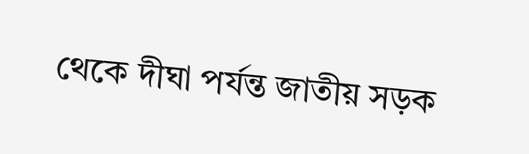থেকে দীঘা পর্যন্ত জাতীয় সড়ক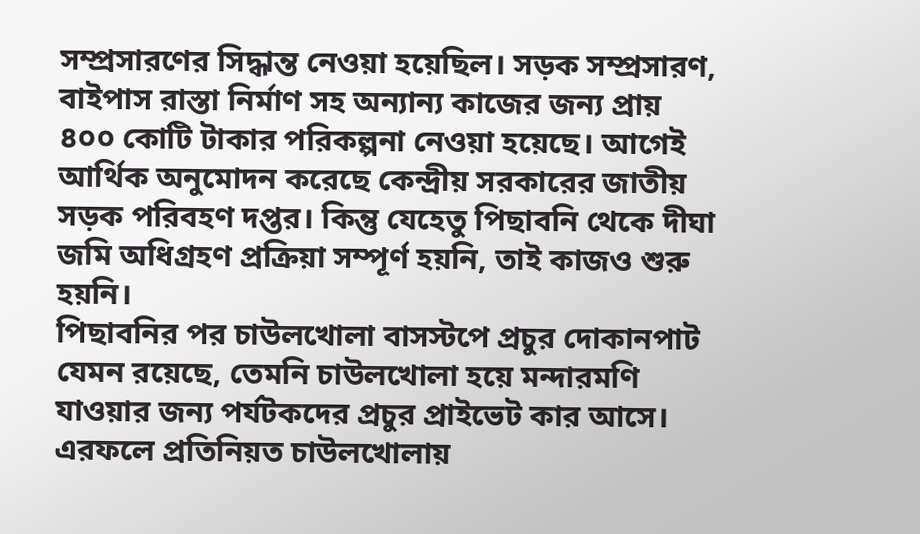সম্প্রসারণের সিদ্ধান্ত নেওয়া হয়েছিল। সড়ক সম্প্রসারণ, বাইপাস রাস্তা নির্মাণ সহ অন্যান্য কাজের জন্য প্রায় ৪০০ কোটি টাকার পরিকল্পনা নেওয়া হয়েছে। আগেই আর্থিক অনুমোদন করেছে কেন্দ্রীয় সরকারের জাতীয় সড়ক পরিবহণ দপ্তর। কিন্তু যেহেতু পিছাবনি থেকে দীঘা জমি অধিগ্রহণ প্রক্রিয়া সম্পূর্ণ হয়নি, তাই কাজও শুরু হয়নি।
পিছাবনির পর চাউলখোলা বাসস্টপে প্রচুর দোকানপাট যেমন রয়েছে, তেমনি চাউলখোলা হয়ে মন্দারমণি যাওয়ার জন্য পর্যটকদের প্রচুর প্রাইভেট কার আসে। এরফলে প্রতিনিয়ত চাউলখোলায়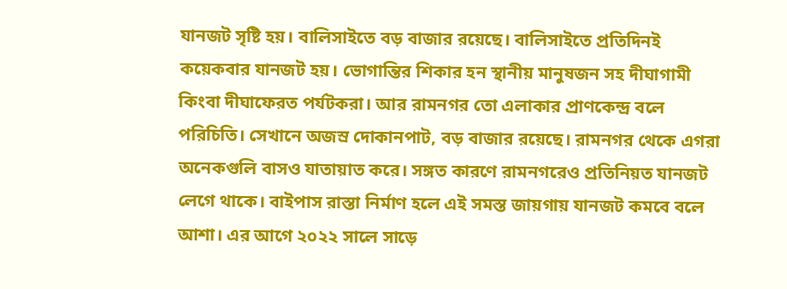যানজট সৃষ্টি হয়। বালিসাইতে বড় বাজার রয়েছে। বালিসাইতে প্রতিদিনই কয়েকবার যানজট হয়। ভোগান্তির শিকার হন স্থানীয় মানুষজন সহ দীঘাগামী কিংবা দীঘাফেরত পর্যটকরা। আর রামনগর তো এলাকার প্রাণকেন্দ্র বলে পরিচিতি। সেখানে অজস্র দোকানপাট, বড় বাজার রয়েছে। রামনগর থেকে এগরা অনেকগুলি বাসও যাতায়াত করে। সঙ্গত কারণে রামনগরেও প্রতিনিয়ত যানজট লেগে থাকে। বাইপাস রাস্তা নির্মাণ হলে এই সমস্ত জায়গায় যানজট কমবে বলে আশা। এর আগে ২০২২ সালে সাড়ে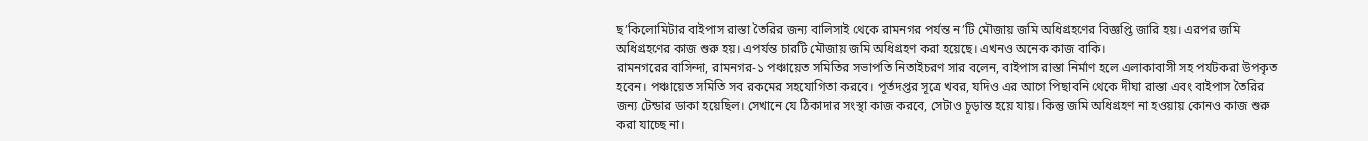ছ’কিলোমিটার বাইপাস রাস্তা তৈরির জন্য বালিসাই থেকে রামনগর পর্যন্ত ন’টি মৌজায় জমি অধিগ্রহণের বিজ্ঞপ্তি জারি হয়। এরপর জমি অধিগ্রহণের কাজ শুরু হয়। এপর্যন্ত চারটি মৌজায় জমি অধিগ্রহণ করা হয়েছে। এখনও অনেক কাজ বাকি।
রামনগরের বাসিন্দা, রামনগর-১ পঞ্চায়েত সমিতির সভাপতি নিতাইচরণ সার বলেন, বাইপাস রাস্তা নির্মাণ হলে এলাকাবাসী সহ পর্যটকরা উপকৃত হবেন। পঞ্চায়েত সমিতি সব রকমের সহযোগিতা করবে। পূর্তদপ্তর সূত্রে খবর, যদিও এর আগে পিছাবনি থেকে দীঘা রাস্তা এবং বাইপাস তৈরির জন্য টেন্ডার ডাকা হয়েছিল। সেখানে যে ঠিকাদার সংস্থা কাজ করবে, সেটাও চূড়ান্ত হয়ে যায়। কিন্তু জমি অধিগ্রহণ না হওয়ায় কোনও কাজ শুরু করা যাচ্ছে না।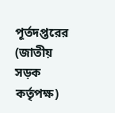পূর্তদপ্তরের (জাতীয় সড়ক কর্তৃপক্ষ)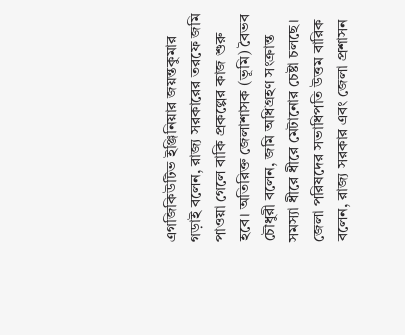এগজিকিউটিভ ইঞ্জিনিয়ার জয়ন্তকুমার গড়াই বলেন, রাজ্য সরকারের তরফে জমি পাওয়া গেলে বাকি প্রকল্পের কাজ শুরু হবে। অতিরিক্ত জেলাশাসক (ভূমি) বৈভব চৌধুরী বলেন, জমি অধিগ্রহণ সংক্রান্ত সমস্যা ধীরে ধীরে মেটানোর চেষ্টা চলছে। জেলা পরিষদের সভাধিপতি উত্তম বারিক বলেন, রাজ্য সরকার এবং জেলা প্রশাসন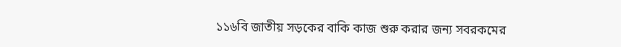১১৬বি জাতীয় সড়কের বাকি কাজ শুরু করার জন্য সবরকমের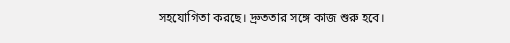সহযোগিতা করছে। দ্রুততার সঙ্গে কাজ শুরু হবে।